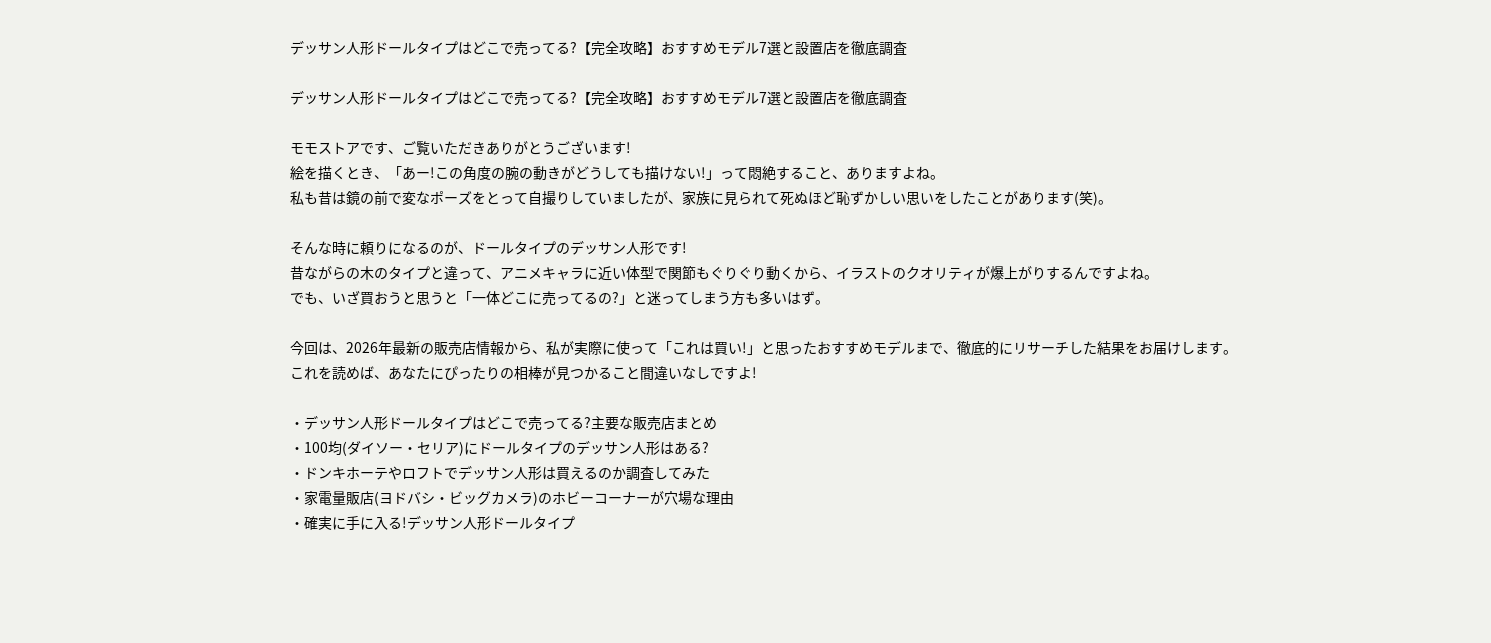デッサン人形ドールタイプはどこで売ってる?【完全攻略】おすすめモデル7選と設置店を徹底調査

デッサン人形ドールタイプはどこで売ってる?【完全攻略】おすすめモデル7選と設置店を徹底調査

モモストアです、ご覧いただきありがとうございます!
絵を描くとき、「あー!この角度の腕の動きがどうしても描けない!」って悶絶すること、ありますよね。
私も昔は鏡の前で変なポーズをとって自撮りしていましたが、家族に見られて死ぬほど恥ずかしい思いをしたことがあります(笑)。

そんな時に頼りになるのが、ドールタイプのデッサン人形です!
昔ながらの木のタイプと違って、アニメキャラに近い体型で関節もぐりぐり動くから、イラストのクオリティが爆上がりするんですよね。
でも、いざ買おうと思うと「一体どこに売ってるの?」と迷ってしまう方も多いはず。

今回は、2026年最新の販売店情報から、私が実際に使って「これは買い!」と思ったおすすめモデルまで、徹底的にリサーチした結果をお届けします。
これを読めば、あなたにぴったりの相棒が見つかること間違いなしですよ!

・デッサン人形ドールタイプはどこで売ってる?主要な販売店まとめ
・100均(ダイソー・セリア)にドールタイプのデッサン人形はある?
・ドンキホーテやロフトでデッサン人形は買えるのか調査してみた
・家電量販店(ヨドバシ・ビッグカメラ)のホビーコーナーが穴場な理由
・確実に手に入る!デッサン人形ドールタイプ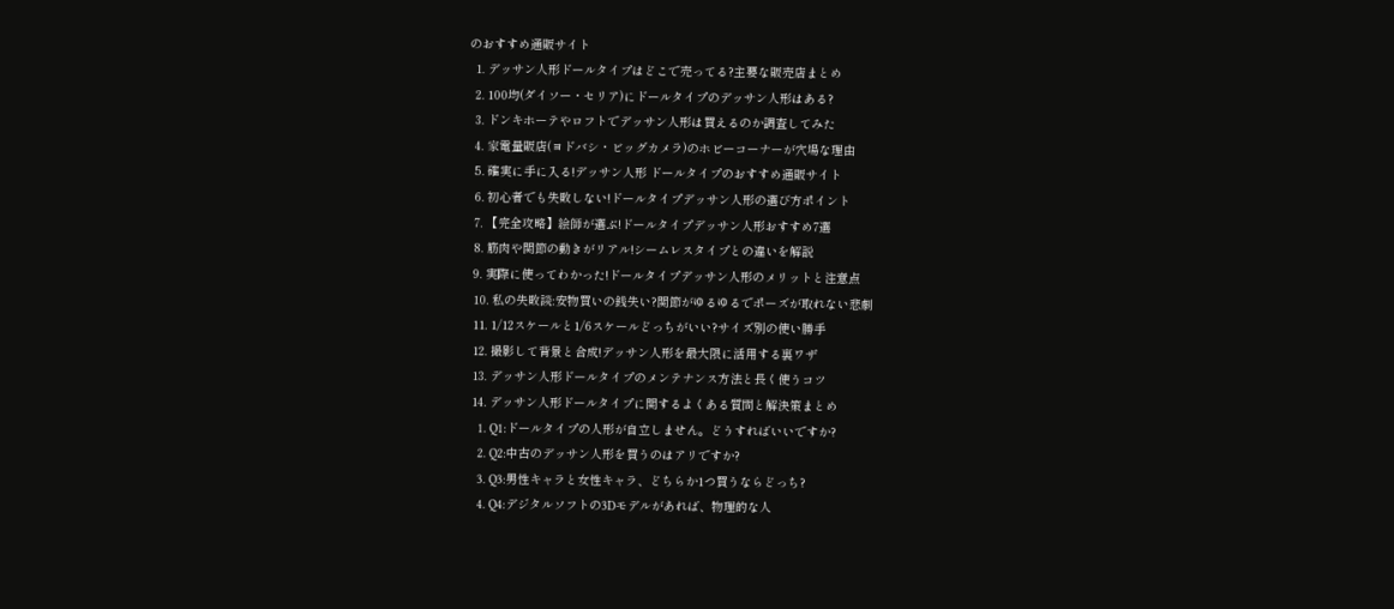のおすすめ通販サイト
  1. デッサン人形ドールタイプはどこで売ってる?主要な販売店まとめ
  2. 100均(ダイソー・セリア)にドールタイプのデッサン人形はある?
  3. ドンキホーテやロフトでデッサン人形は買えるのか調査してみた
  4. 家電量販店(ヨドバシ・ビッグカメラ)のホビーコーナーが穴場な理由
  5. 確実に手に入る!デッサン人形 ドールタイプのおすすめ通販サイト
  6. 初心者でも失敗しない!ドールタイプデッサン人形の選び方ポイント
  7. 【完全攻略】絵師が選ぶ!ドールタイプデッサン人形おすすめ7選
  8. 筋肉や関節の動きがリアル!シームレスタイプとの違いを解説
  9. 実際に使ってわかった!ドールタイプデッサン人形のメリットと注意点
  10. 私の失敗談:安物買いの銭失い?関節がゆるゆるでポーズが取れない悲劇
  11. 1/12スケールと1/6スケールどっちがいい?サイズ別の使い勝手
  12. 撮影して背景と合成!デッサン人形を最大限に活用する裏ワザ
  13. デッサン人形ドールタイプのメンテナンス方法と長く使うコツ
  14. デッサン人形ドールタイプに関するよくある質問と解決策まとめ
    1. Q1:ドールタイプの人形が自立しません。どうすればいいですか?
    2. Q2:中古のデッサン人形を買うのはアリですか?
    3. Q3:男性キャラと女性キャラ、どちらか1つ買うならどっち?
    4. Q4:デジタルソフトの3Dモデルがあれば、物理的な人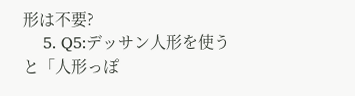形は不要?
    5. Q5:デッサン人形を使うと「人形っぽ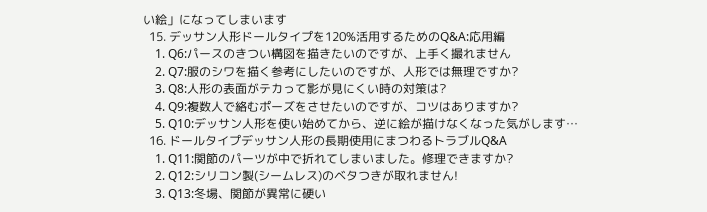い絵」になってしまいます
  15. デッサン人形ドールタイプを120%活用するためのQ&A:応用編
    1. Q6:パースのきつい構図を描きたいのですが、上手く撮れません
    2. Q7:服のシワを描く参考にしたいのですが、人形では無理ですか?
    3. Q8:人形の表面がテカって影が見にくい時の対策は?
    4. Q9:複数人で絡むポーズをさせたいのですが、コツはありますか?
    5. Q10:デッサン人形を使い始めてから、逆に絵が描けなくなった気がします…
  16. ドールタイプデッサン人形の長期使用にまつわるトラブルQ&A
    1. Q11:関節のパーツが中で折れてしまいました。修理できますか?
    2. Q12:シリコン製(シームレス)のベタつきが取れません!
    3. Q13:冬場、関節が異常に硬い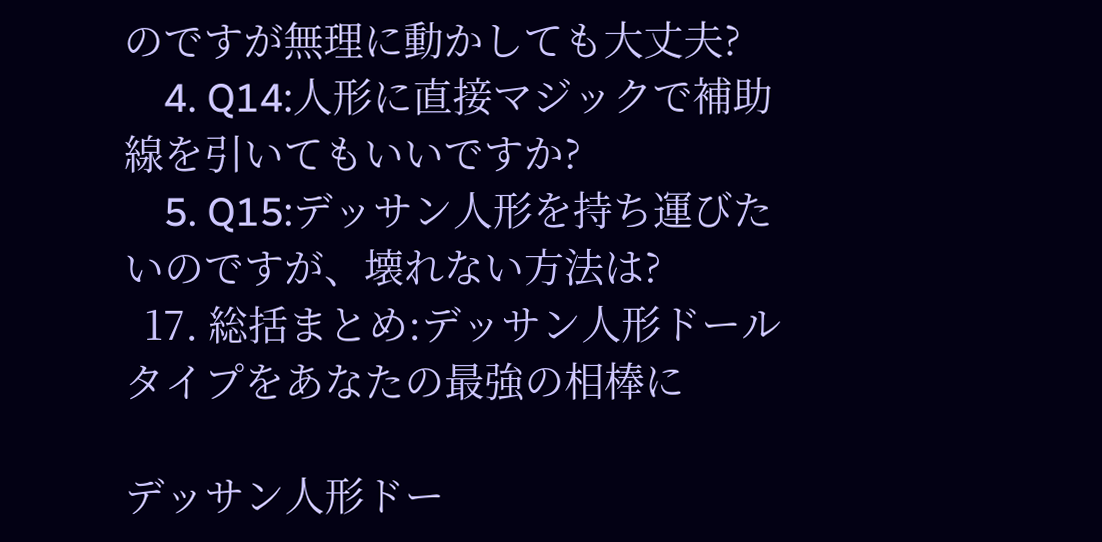のですが無理に動かしても大丈夫?
    4. Q14:人形に直接マジックで補助線を引いてもいいですか?
    5. Q15:デッサン人形を持ち運びたいのですが、壊れない方法は?
  17. 総括まとめ:デッサン人形ドールタイプをあなたの最強の相棒に

デッサン人形ドー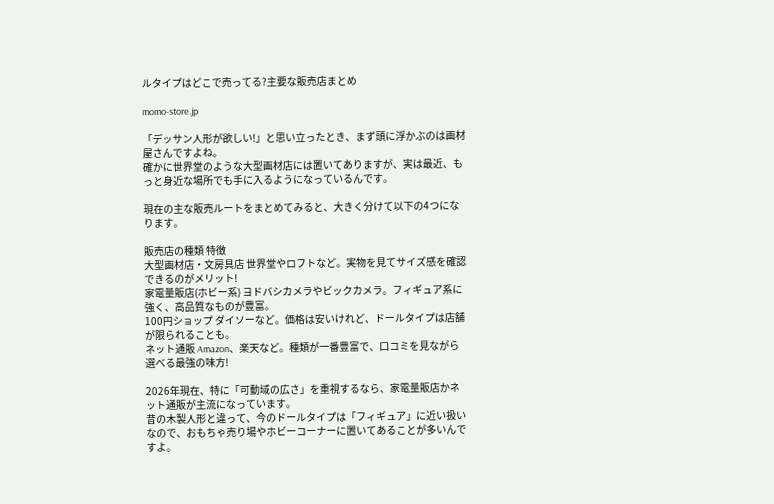ルタイプはどこで売ってる?主要な販売店まとめ

momo-store.jp

「デッサン人形が欲しい!」と思い立ったとき、まず頭に浮かぶのは画材屋さんですよね。
確かに世界堂のような大型画材店には置いてありますが、実は最近、もっと身近な場所でも手に入るようになっているんです。

現在の主な販売ルートをまとめてみると、大きく分けて以下の4つになります。

販売店の種類 特徴
大型画材店・文房具店 世界堂やロフトなど。実物を見てサイズ感を確認できるのがメリット!
家電量販店(ホビー系) ヨドバシカメラやビックカメラ。フィギュア系に強く、高品質なものが豊富。
100円ショップ ダイソーなど。価格は安いけれど、ドールタイプは店舗が限られることも。
ネット通販 Amazon、楽天など。種類が一番豊富で、口コミを見ながら選べる最強の味方!

2026年現在、特に「可動域の広さ」を重視するなら、家電量販店かネット通販が主流になっています。
昔の木製人形と違って、今のドールタイプは「フィギュア」に近い扱いなので、おもちゃ売り場やホビーコーナーに置いてあることが多いんですよ。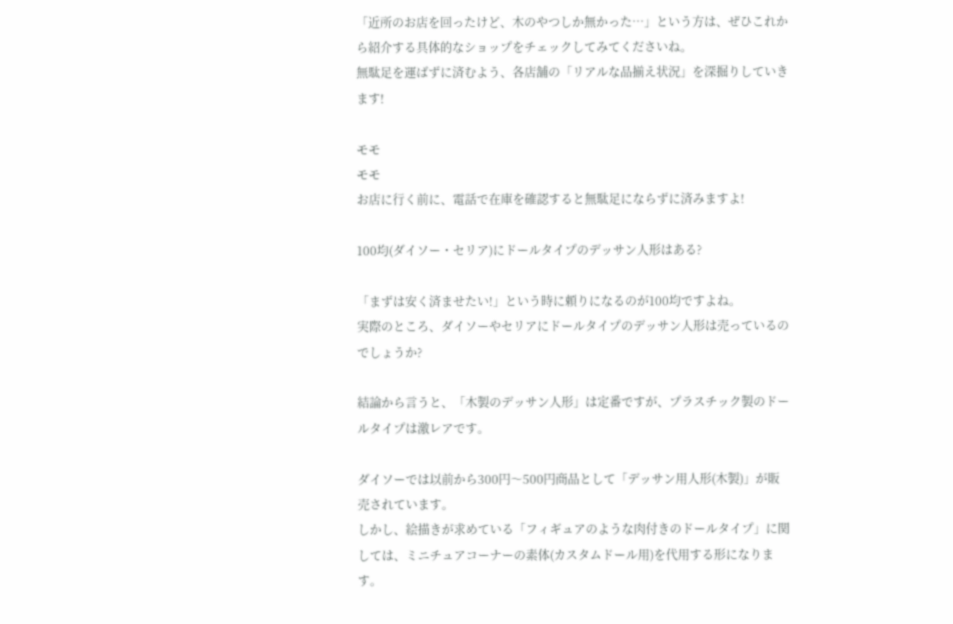「近所のお店を回ったけど、木のやつしか無かった…」という方は、ぜひこれから紹介する具体的なショップをチェックしてみてくださいね。
無駄足を運ばずに済むよう、各店舗の「リアルな品揃え状況」を深掘りしていきます!

モモ
モモ
お店に行く前に、電話で在庫を確認すると無駄足にならずに済みますよ!

100均(ダイソー・セリア)にドールタイプのデッサン人形はある?

「まずは安く済ませたい!」という時に頼りになるのが100均ですよね。
実際のところ、ダイソーやセリアにドールタイプのデッサン人形は売っているのでしょうか?

結論から言うと、「木製のデッサン人形」は定番ですが、プラスチック製のドールタイプは激レアです。

ダイソーでは以前から300円〜500円商品として「デッサン用人形(木製)」が販売されています。
しかし、絵描きが求めている「フィギュアのような肉付きのドールタイプ」に関しては、ミニチュアコーナーの素体(カスタムドール用)を代用する形になります。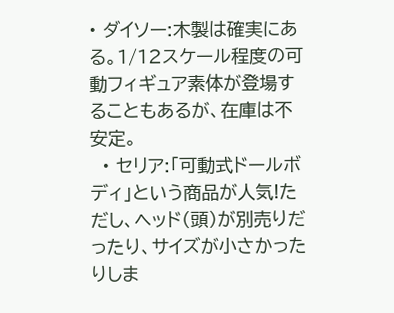• ダイソー:木製は確実にある。1/12スケール程度の可動フィギュア素体が登場することもあるが、在庫は不安定。
  • セリア:「可動式ドールボディ」という商品が人気!ただし、ヘッド(頭)が別売りだったり、サイズが小さかったりしま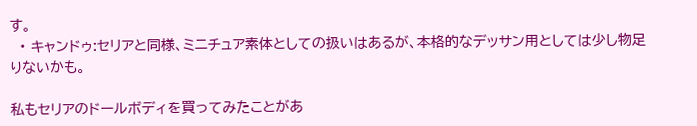す。
  • キャンドゥ:セリアと同様、ミニチュア素体としての扱いはあるが、本格的なデッサン用としては少し物足りないかも。

私もセリアのドールボディを買ってみたことがあ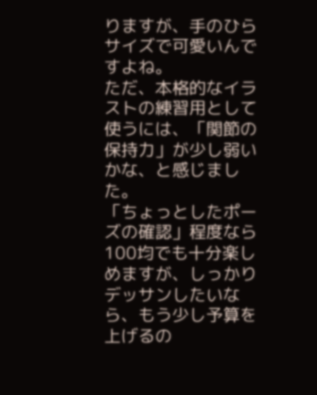りますが、手のひらサイズで可愛いんですよね。
ただ、本格的なイラストの練習用として使うには、「関節の保持力」が少し弱いかな、と感じました。
「ちょっとしたポーズの確認」程度なら100均でも十分楽しめますが、しっかりデッサンしたいなら、もう少し予算を上げるの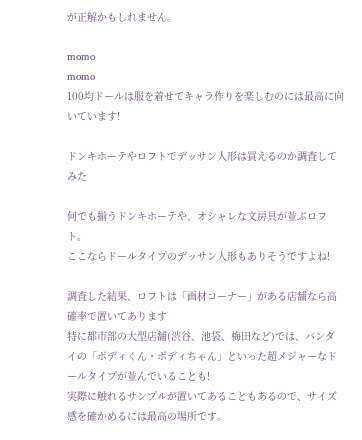が正解かもしれません。

momo
momo
100均ドールは服を着せてキャラ作りを楽しむのには最高に向いています!

ドンキホーテやロフトでデッサン人形は買えるのか調査してみた

何でも揃うドンキホーテや、オシャレな文房具が並ぶロフト。
ここならドールタイプのデッサン人形もありそうですよね!

調査した結果、ロフトは「画材コーナー」がある店舗なら高確率で置いてあります
特に都市部の大型店舗(渋谷、池袋、梅田など)では、バンダイの「ボディくん・ボディちゃん」といった超メジャーなドールタイプが並んでいることも!
実際に触れるサンプルが置いてあることもあるので、サイズ感を確かめるには最高の場所です。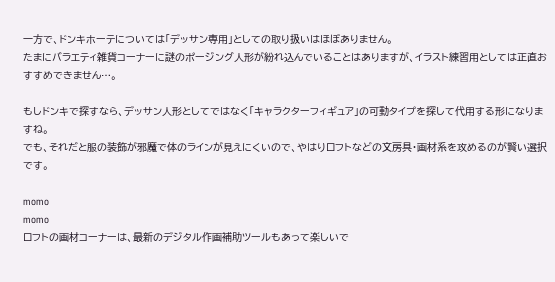一方で、ドンキホーテについては「デッサン専用」としての取り扱いはほぼありません。
たまにバラエティ雑貨コーナーに謎のポージング人形が紛れ込んでいることはありますが、イラスト練習用としては正直おすすめできません…。

もしドンキで探すなら、デッサン人形としてではなく「キャラクターフィギュア」の可動タイプを探して代用する形になりますね。
でも、それだと服の装飾が邪魔で体のラインが見えにくいので、やはりロフトなどの文房具・画材系を攻めるのが賢い選択です。

momo
momo
ロフトの画材コーナーは、最新のデジタル作画補助ツールもあって楽しいで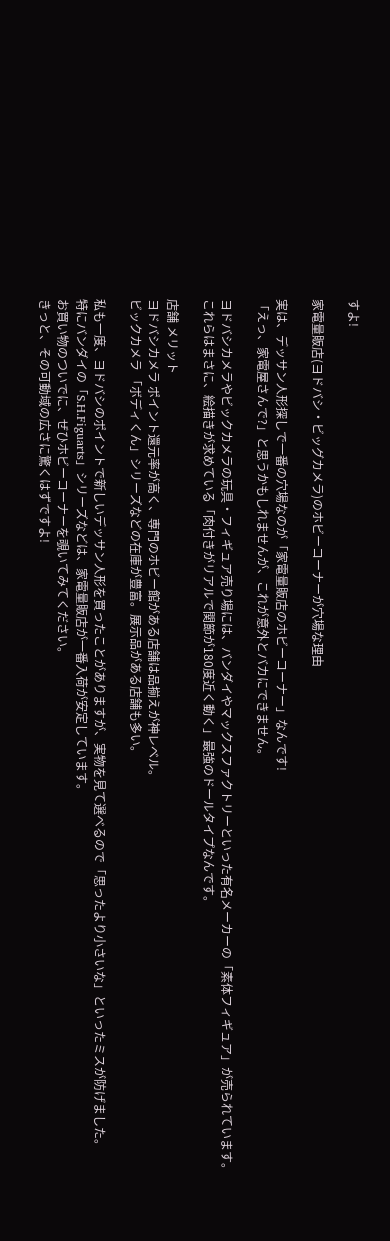すよ!

家電量販店(ヨドバシ・ビッグカメラ)のホビーコーナーが穴場な理由

実は、デッサン人形探しで一番の穴場なのが「家電量販店のホビーコーナー」なんです!
「えっ、家電屋さんで?」と思うかもしれませんが、これが意外とバカにできません。

ヨドバシカメラやビックカメラの玩具・フィギュア売り場には、バンダイやマックスファクトリーといった有名メーカーの「素体フィギュア」が売られています。
これらはまさに、絵描きが求めている「肉付きがリアルで関節が180度近く動く」最強のドールタイプなんです。

店舗 メリット
ヨドバシカメラ ポイント還元率が高く、専門のホビー館がある店舗は品揃えが神レベル。
ビックカメラ 「ボディくん」シリーズなどの在庫が豊富。展示品がある店舗も多い。

私も一度、ヨドバシのポイントで新しいデッサン人形を買ったことがありますが、実物を見て選べるので「思ったより小さいな」といったミスが防げました。
特にバンダイの「S.H.Figuarts」シリーズなどは、家電量販店が一番入荷が安定しています。
お買い物のついでに、ぜひホビーコーナーを覗いてみてください。
きっと、その可動域の広さに驚くはずですよ!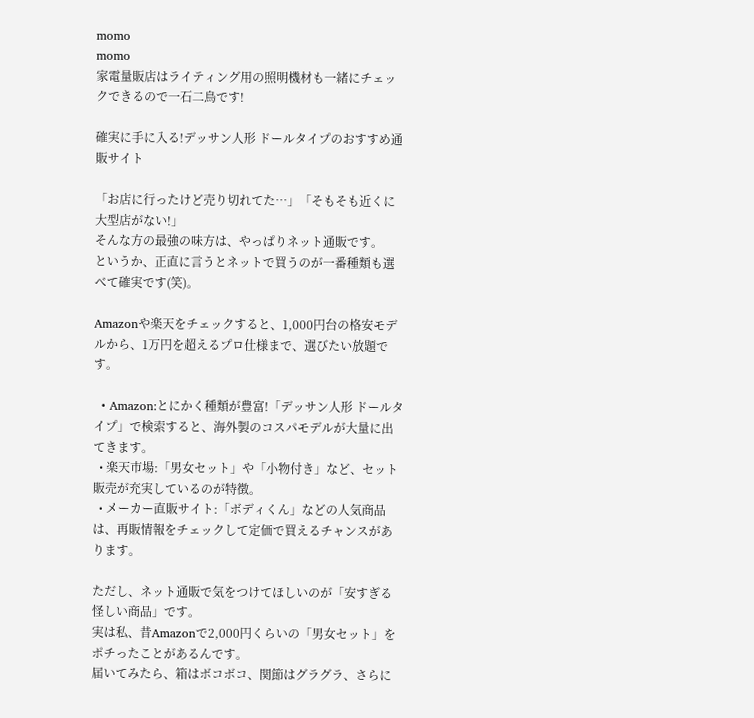momo
momo
家電量販店はライティング用の照明機材も一緒にチェックできるので一石二鳥です!

確実に手に入る!デッサン人形 ドールタイプのおすすめ通販サイト

「お店に行ったけど売り切れてた…」「そもそも近くに大型店がない!」
そんな方の最強の味方は、やっぱりネット通販です。
というか、正直に言うとネットで買うのが一番種類も選べて確実です(笑)。

Amazonや楽天をチェックすると、1,000円台の格安モデルから、1万円を超えるプロ仕様まで、選びたい放題です。

  • Amazon:とにかく種類が豊富!「デッサン人形 ドールタイプ」で検索すると、海外製のコスパモデルが大量に出てきます。
  • 楽天市場:「男女セット」や「小物付き」など、セット販売が充実しているのが特徴。
  • メーカー直販サイト:「ボディくん」などの人気商品は、再販情報をチェックして定価で買えるチャンスがあります。

ただし、ネット通販で気をつけてほしいのが「安すぎる怪しい商品」です。
実は私、昔Amazonで2,000円くらいの「男女セット」をポチったことがあるんです。
届いてみたら、箱はボコボコ、関節はグラグラ、さらに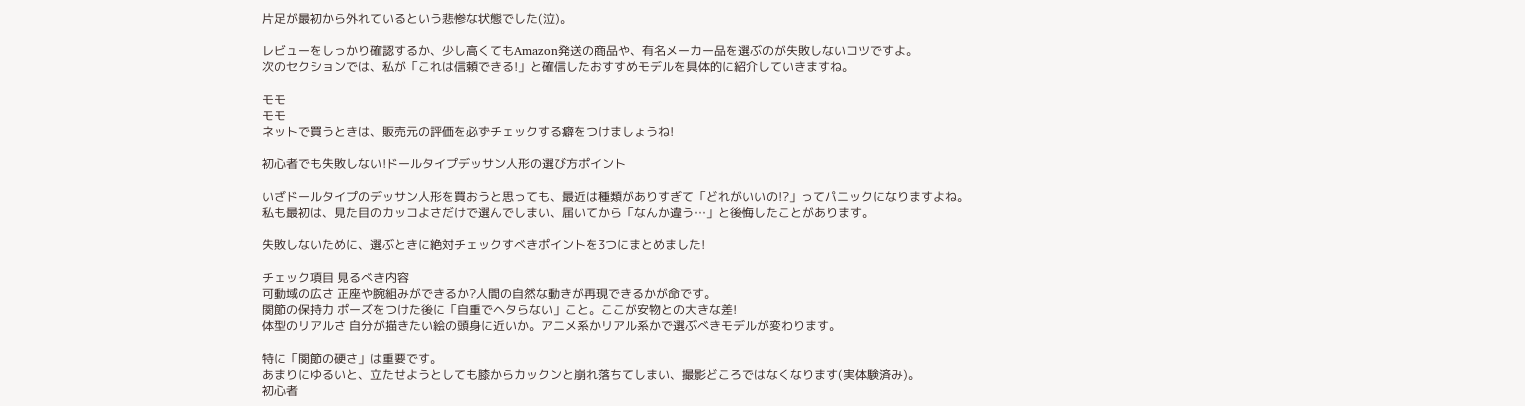片足が最初から外れているという悲惨な状態でした(泣)。

レビューをしっかり確認するか、少し高くてもAmazon発送の商品や、有名メーカー品を選ぶのが失敗しないコツですよ。
次のセクションでは、私が「これは信頼できる!」と確信したおすすめモデルを具体的に紹介していきますね。

モモ
モモ
ネットで買うときは、販売元の評価を必ずチェックする癖をつけましょうね!

初心者でも失敗しない!ドールタイプデッサン人形の選び方ポイント

いざドールタイプのデッサン人形を買おうと思っても、最近は種類がありすぎて「どれがいいの!?」ってパニックになりますよね。
私も最初は、見た目のカッコよさだけで選んでしまい、届いてから「なんか違う…」と後悔したことがあります。

失敗しないために、選ぶときに絶対チェックすべきポイントを3つにまとめました!

チェック項目 見るべき内容
可動域の広さ 正座や腕組みができるか?人間の自然な動きが再現できるかが命です。
関節の保持力 ポーズをつけた後に「自重でヘタらない」こと。ここが安物との大きな差!
体型のリアルさ 自分が描きたい絵の頭身に近いか。アニメ系かリアル系かで選ぶべきモデルが変わります。

特に「関節の硬さ」は重要です。
あまりにゆるいと、立たせようとしても膝からカックンと崩れ落ちてしまい、撮影どころではなくなります(実体験済み)。
初心者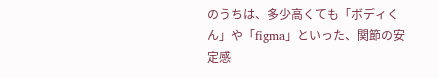のうちは、多少高くても「ボディくん」や「figma」といった、関節の安定感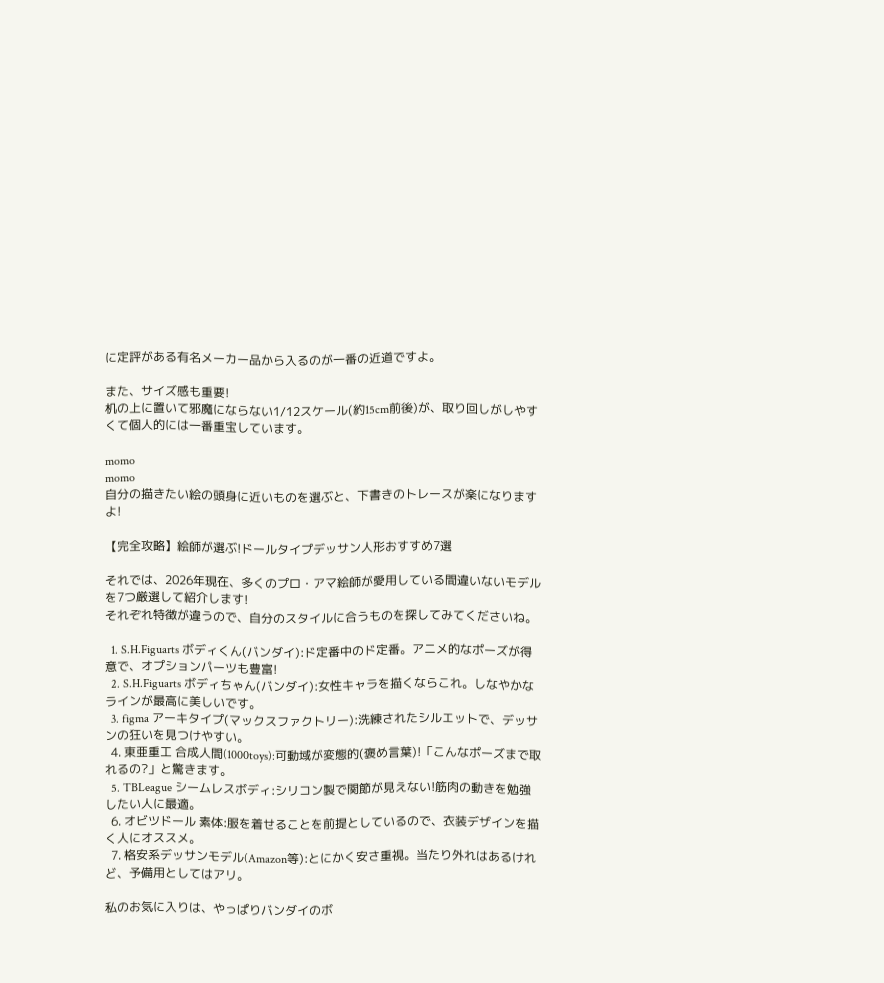に定評がある有名メーカー品から入るのが一番の近道ですよ。

また、サイズ感も重要!
机の上に置いて邪魔にならない1/12スケール(約15cm前後)が、取り回しがしやすくて個人的には一番重宝しています。

momo
momo
自分の描きたい絵の頭身に近いものを選ぶと、下書きのトレースが楽になりますよ!

【完全攻略】絵師が選ぶ!ドールタイプデッサン人形おすすめ7選

それでは、2026年現在、多くのプロ・アマ絵師が愛用している間違いないモデルを7つ厳選して紹介します!
それぞれ特徴が違うので、自分のスタイルに合うものを探してみてくださいね。

  1. S.H.Figuarts ボディくん(バンダイ):ド定番中のド定番。アニメ的なポーズが得意で、オプションパーツも豊富!
  2. S.H.Figuarts ボディちゃん(バンダイ):女性キャラを描くならこれ。しなやかなラインが最高に美しいです。
  3. figma アーキタイプ(マックスファクトリー):洗練されたシルエットで、デッサンの狂いを見つけやすい。
  4. 東亜重工 合成人間(1000toys):可動域が変態的(褒め言葉)!「こんなポーズまで取れるの?」と驚きます。
  5. TBLeague シームレスボディ:シリコン製で関節が見えない!筋肉の動きを勉強したい人に最適。
  6. オビツドール 素体:服を着せることを前提としているので、衣装デザインを描く人にオススメ。
  7. 格安系デッサンモデル(Amazon等):とにかく安さ重視。当たり外れはあるけれど、予備用としてはアリ。

私のお気に入りは、やっぱりバンダイのボ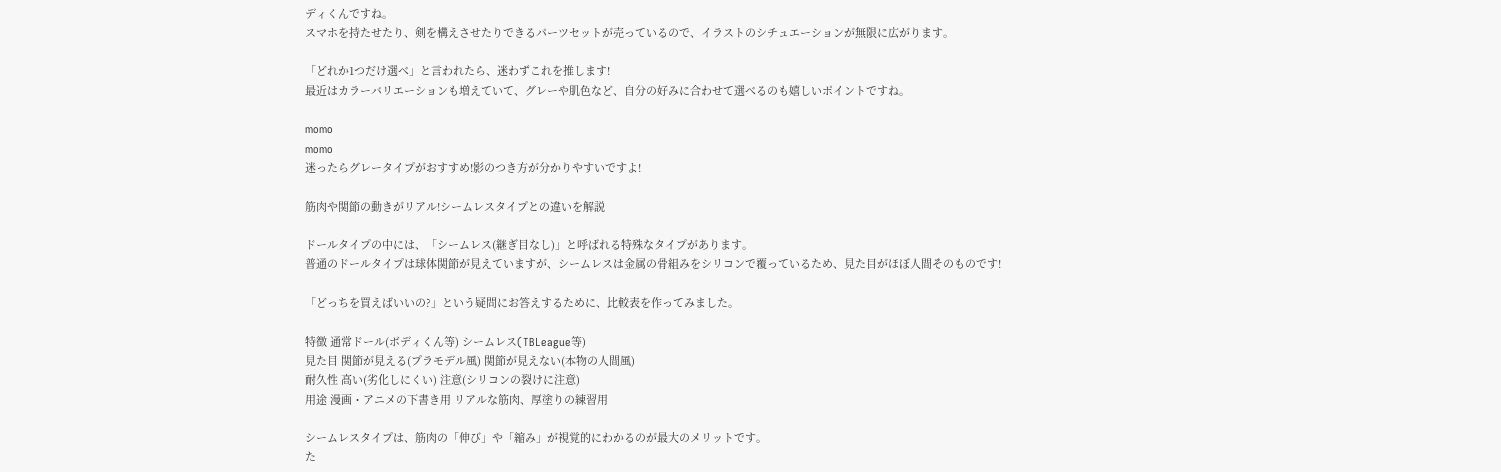ディくんですね。
スマホを持たせたり、剣を構えさせたりできるパーツセットが売っているので、イラストのシチュエーションが無限に広がります。

「どれか1つだけ選べ」と言われたら、迷わずこれを推します!
最近はカラーバリエーションも増えていて、グレーや肌色など、自分の好みに合わせて選べるのも嬉しいポイントですね。

momo
momo
迷ったらグレータイプがおすすめ!影のつき方が分かりやすいですよ!

筋肉や関節の動きがリアル!シームレスタイプとの違いを解説

ドールタイプの中には、「シームレス(継ぎ目なし)」と呼ばれる特殊なタイプがあります。
普通のドールタイプは球体関節が見えていますが、シームレスは金属の骨組みをシリコンで覆っているため、見た目がほぼ人間そのものです!

「どっちを買えばいいの?」という疑問にお答えするために、比較表を作ってみました。

特徴 通常ドール(ボディくん等) シームレス(TBLeague等)
見た目 関節が見える(プラモデル風) 関節が見えない(本物の人間風)
耐久性 高い(劣化しにくい) 注意(シリコンの裂けに注意)
用途 漫画・アニメの下書き用 リアルな筋肉、厚塗りの練習用

シームレスタイプは、筋肉の「伸び」や「縮み」が視覚的にわかるのが最大のメリットです。
た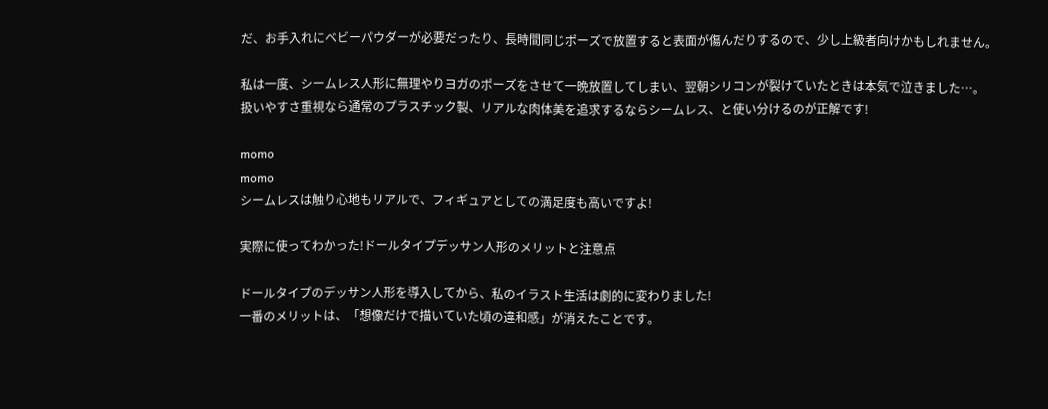だ、お手入れにベビーパウダーが必要だったり、長時間同じポーズで放置すると表面が傷んだりするので、少し上級者向けかもしれません。

私は一度、シームレス人形に無理やりヨガのポーズをさせて一晩放置してしまい、翌朝シリコンが裂けていたときは本気で泣きました…。
扱いやすさ重視なら通常のプラスチック製、リアルな肉体美を追求するならシームレス、と使い分けるのが正解です!

momo
momo
シームレスは触り心地もリアルで、フィギュアとしての満足度も高いですよ!

実際に使ってわかった!ドールタイプデッサン人形のメリットと注意点

ドールタイプのデッサン人形を導入してから、私のイラスト生活は劇的に変わりました!
一番のメリットは、「想像だけで描いていた頃の違和感」が消えたことです。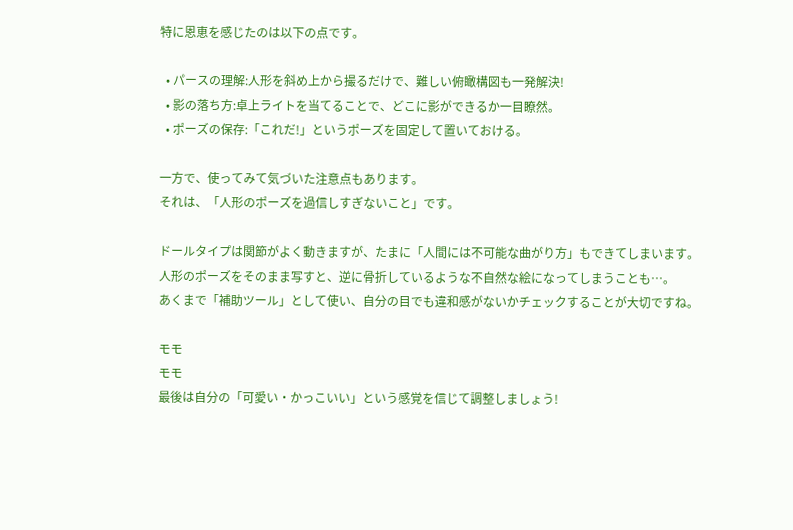特に恩恵を感じたのは以下の点です。

  • パースの理解:人形を斜め上から撮るだけで、難しい俯瞰構図も一発解決!
  • 影の落ち方:卓上ライトを当てることで、どこに影ができるか一目瞭然。
  • ポーズの保存:「これだ!」というポーズを固定して置いておける。

一方で、使ってみて気づいた注意点もあります。
それは、「人形のポーズを過信しすぎないこと」です。

ドールタイプは関節がよく動きますが、たまに「人間には不可能な曲がり方」もできてしまいます。
人形のポーズをそのまま写すと、逆に骨折しているような不自然な絵になってしまうことも…。
あくまで「補助ツール」として使い、自分の目でも違和感がないかチェックすることが大切ですね。

モモ
モモ
最後は自分の「可愛い・かっこいい」という感覚を信じて調整しましょう!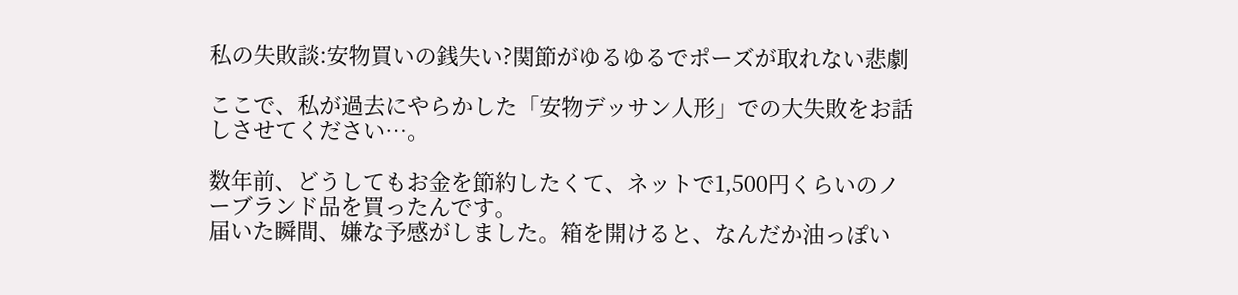私の失敗談:安物買いの銭失い?関節がゆるゆるでポーズが取れない悲劇

ここで、私が過去にやらかした「安物デッサン人形」での大失敗をお話しさせてください…。

数年前、どうしてもお金を節約したくて、ネットで1,500円くらいのノーブランド品を買ったんです。
届いた瞬間、嫌な予感がしました。箱を開けると、なんだか油っぽい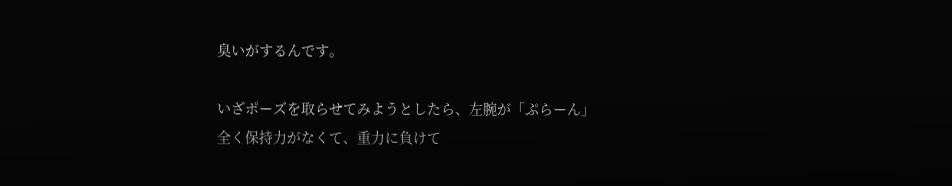臭いがするんです。

いざポーズを取らせてみようとしたら、左腕が「ぷらーん」
全く保持力がなくて、重力に負けて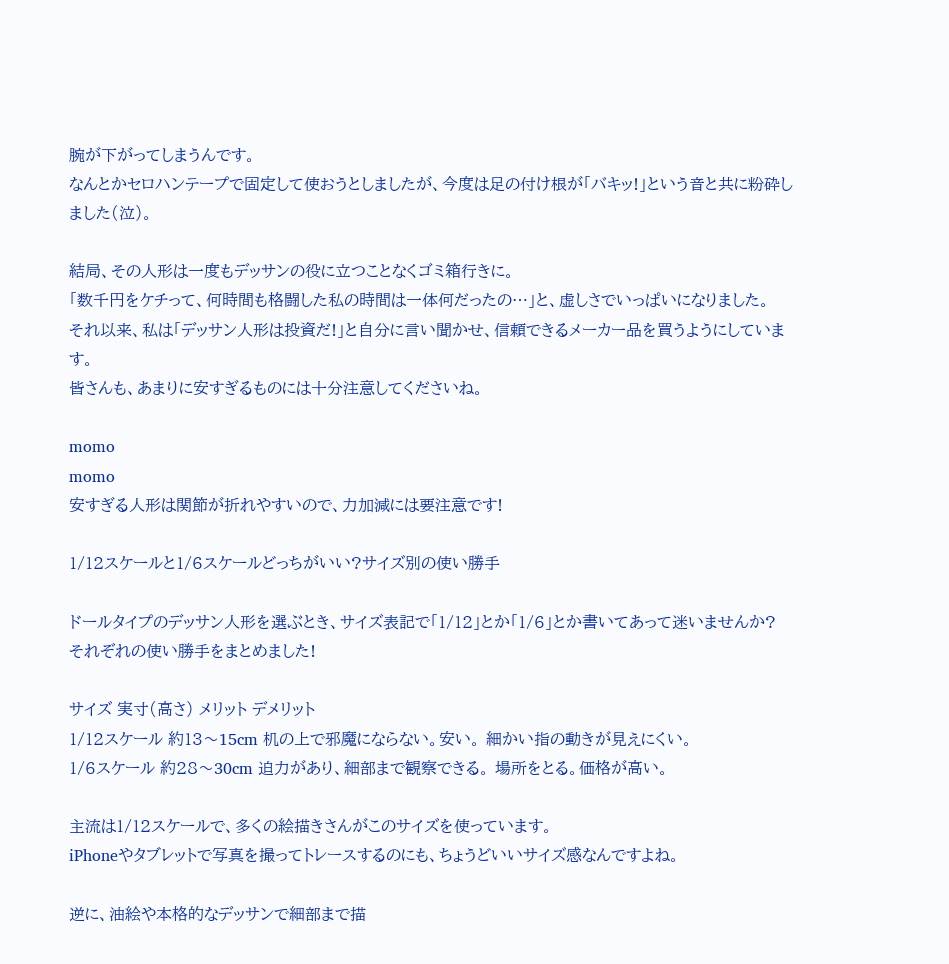腕が下がってしまうんです。
なんとかセロハンテープで固定して使おうとしましたが、今度は足の付け根が「バキッ!」という音と共に粉砕しました(泣)。

結局、その人形は一度もデッサンの役に立つことなくゴミ箱行きに。
「数千円をケチって、何時間も格闘した私の時間は一体何だったの…」と、虚しさでいっぱいになりました。
それ以来、私は「デッサン人形は投資だ!」と自分に言い聞かせ、信頼できるメーカー品を買うようにしています。
皆さんも、あまりに安すぎるものには十分注意してくださいね。

momo
momo
安すぎる人形は関節が折れやすいので、力加減には要注意です!

1/12スケールと1/6スケールどっちがいい?サイズ別の使い勝手

ドールタイプのデッサン人形を選ぶとき、サイズ表記で「1/12」とか「1/6」とか書いてあって迷いませんか?
それぞれの使い勝手をまとめました!

サイズ 実寸(高さ) メリット デメリット
1/12スケール 約13〜15cm 机の上で邪魔にならない。安い。 細かい指の動きが見えにくい。
1/6スケール 約28〜30cm 迫力があり、細部まで観察できる。 場所をとる。価格が高い。

主流は1/12スケールで、多くの絵描きさんがこのサイズを使っています。
iPhoneやタブレットで写真を撮ってトレースするのにも、ちょうどいいサイズ感なんですよね。

逆に、油絵や本格的なデッサンで細部まで描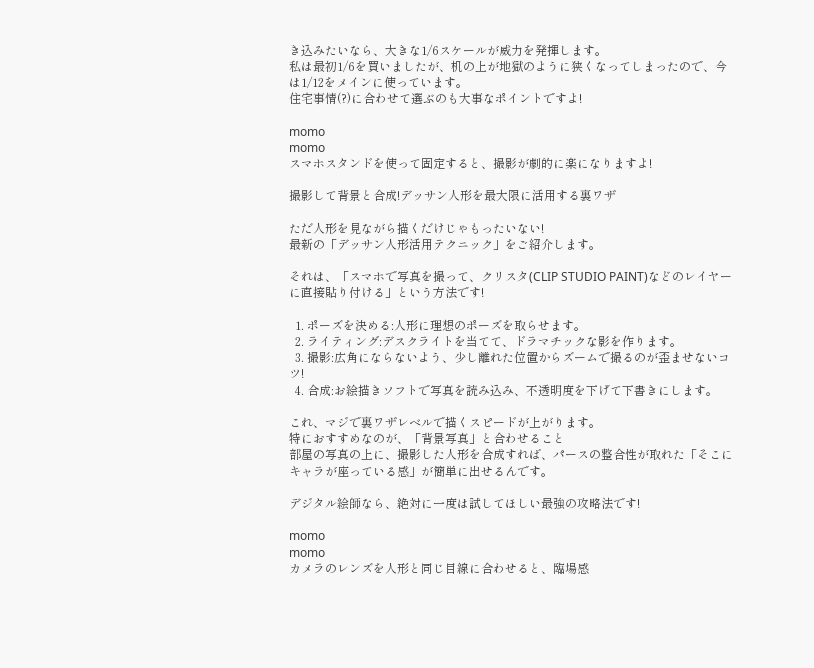き込みたいなら、大きな1/6スケールが威力を発揮します。
私は最初1/6を買いましたが、机の上が地獄のように狭くなってしまったので、今は1/12をメインに使っています。
住宅事情(?)に合わせて選ぶのも大事なポイントですよ!

momo
momo
スマホスタンドを使って固定すると、撮影が劇的に楽になりますよ!

撮影して背景と合成!デッサン人形を最大限に活用する裏ワザ

ただ人形を見ながら描くだけじゃもったいない!
最新の「デッサン人形活用テクニック」をご紹介します。

それは、「スマホで写真を撮って、クリスタ(CLIP STUDIO PAINT)などのレイヤーに直接貼り付ける」という方法です!

  1. ポーズを決める:人形に理想のポーズを取らせます。
  2. ライティング:デスクライトを当てて、ドラマチックな影を作ります。
  3. 撮影:広角にならないよう、少し離れた位置からズームで撮るのが歪ませないコツ!
  4. 合成:お絵描きソフトで写真を読み込み、不透明度を下げて下書きにします。

これ、マジで裏ワザレベルで描くスピードが上がります。
特におすすめなのが、「背景写真」と合わせること
部屋の写真の上に、撮影した人形を合成すれば、パースの整合性が取れた「そこにキャラが座っている感」が簡単に出せるんです。

デジタル絵師なら、絶対に一度は試してほしい最強の攻略法です!

momo
momo
カメラのレンズを人形と同じ目線に合わせると、臨場感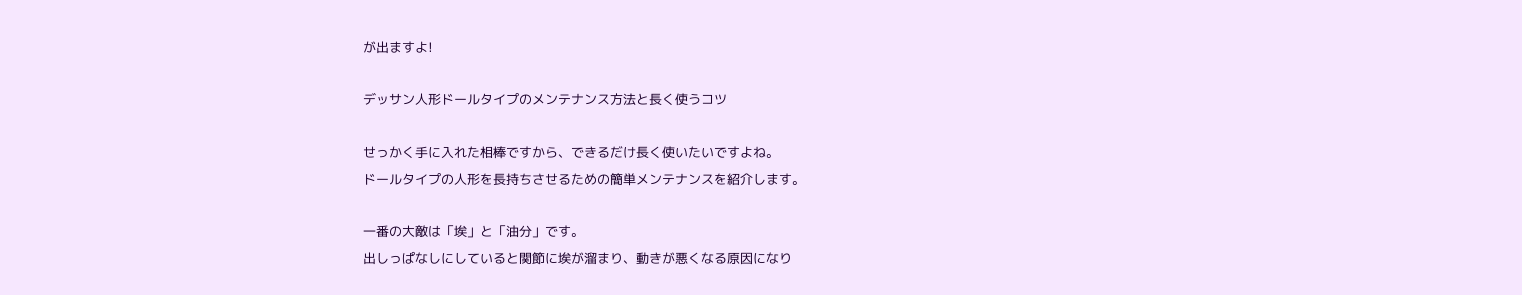が出ますよ!

デッサン人形ドールタイプのメンテナンス方法と長く使うコツ

せっかく手に入れた相棒ですから、できるだけ長く使いたいですよね。
ドールタイプの人形を長持ちさせるための簡単メンテナンスを紹介します。

一番の大敵は「埃」と「油分」です。
出しっぱなしにしていると関節に埃が溜まり、動きが悪くなる原因になり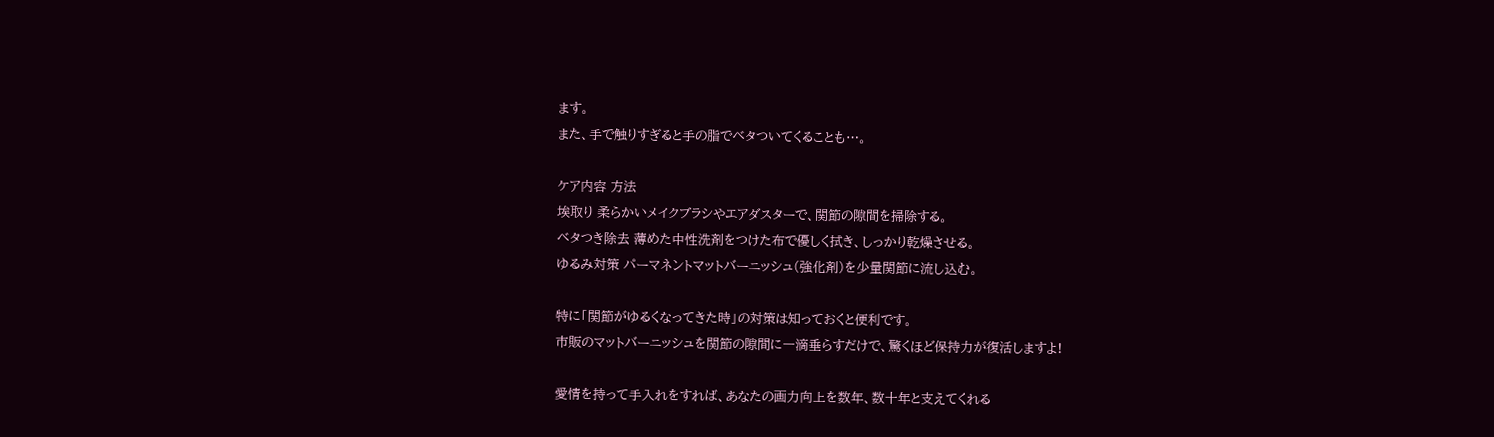ます。
また、手で触りすぎると手の脂でベタついてくることも…。

ケア内容 方法
埃取り 柔らかいメイクブラシやエアダスターで、関節の隙間を掃除する。
ベタつき除去 薄めた中性洗剤をつけた布で優しく拭き、しっかり乾燥させる。
ゆるみ対策 パーマネントマットバーニッシュ(強化剤)を少量関節に流し込む。

特に「関節がゆるくなってきた時」の対策は知っておくと便利です。
市販のマットバーニッシュを関節の隙間に一滴垂らすだけで、驚くほど保持力が復活しますよ!

愛情を持って手入れをすれば、あなたの画力向上を数年、数十年と支えてくれる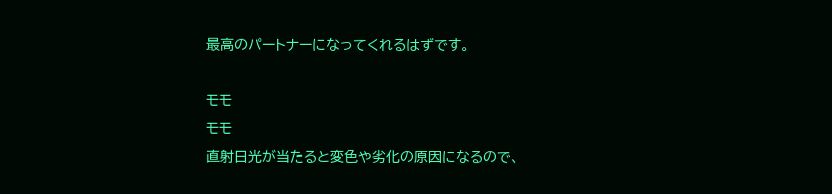最高のパートナーになってくれるはずです。

モモ
モモ
直射日光が当たると変色や劣化の原因になるので、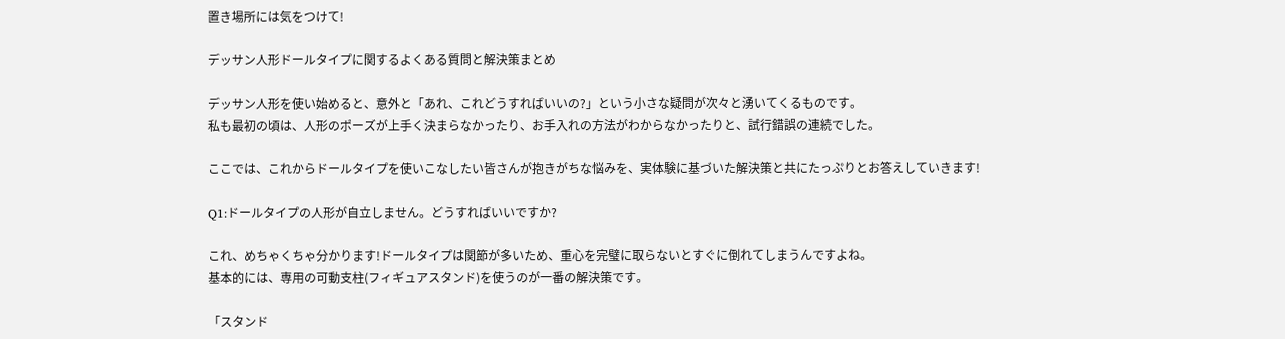置き場所には気をつけて!

デッサン人形ドールタイプに関するよくある質問と解決策まとめ

デッサン人形を使い始めると、意外と「あれ、これどうすればいいの?」という小さな疑問が次々と湧いてくるものです。
私も最初の頃は、人形のポーズが上手く決まらなかったり、お手入れの方法がわからなかったりと、試行錯誤の連続でした。

ここでは、これからドールタイプを使いこなしたい皆さんが抱きがちな悩みを、実体験に基づいた解決策と共にたっぷりとお答えしていきます!

Q1:ドールタイプの人形が自立しません。どうすればいいですか?

これ、めちゃくちゃ分かります!ドールタイプは関節が多いため、重心を完璧に取らないとすぐに倒れてしまうんですよね。
基本的には、専用の可動支柱(フィギュアスタンド)を使うのが一番の解決策です。

「スタンド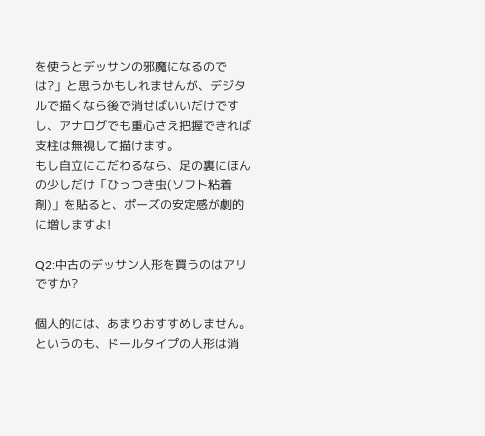を使うとデッサンの邪魔になるのでは?」と思うかもしれませんが、デジタルで描くなら後で消せばいいだけですし、アナログでも重心さえ把握できれば支柱は無視して描けます。
もし自立にこだわるなら、足の裏にほんの少しだけ「ひっつき虫(ソフト粘着剤)」を貼ると、ポーズの安定感が劇的に増しますよ!

Q2:中古のデッサン人形を買うのはアリですか?

個人的には、あまりおすすめしません。というのも、ドールタイプの人形は消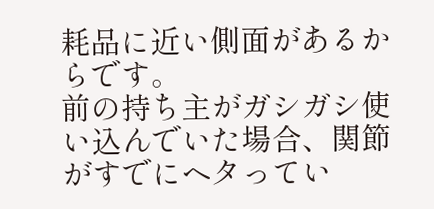耗品に近い側面があるからです。
前の持ち主がガシガシ使い込んでいた場合、関節がすでにヘタってい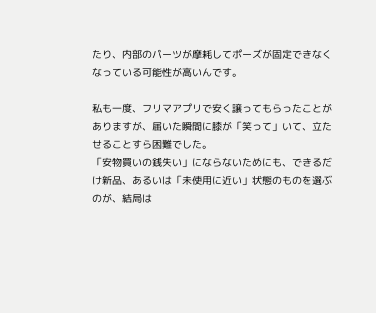たり、内部のパーツが摩耗してポーズが固定できなくなっている可能性が高いんです。

私も一度、フリマアプリで安く譲ってもらったことがありますが、届いた瞬間に膝が「笑って」いて、立たせることすら困難でした。
「安物買いの銭失い」にならないためにも、できるだけ新品、あるいは「未使用に近い」状態のものを選ぶのが、結局は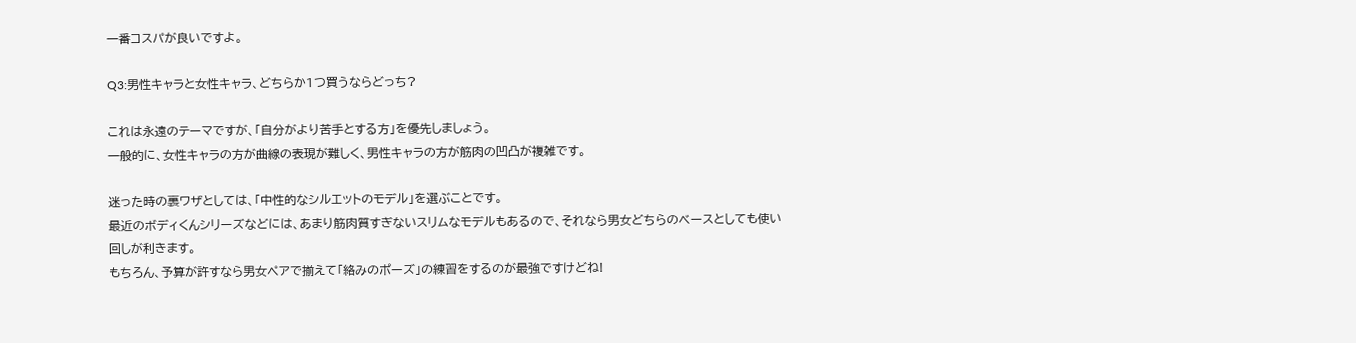一番コスパが良いですよ。

Q3:男性キャラと女性キャラ、どちらか1つ買うならどっち?

これは永遠のテーマですが、「自分がより苦手とする方」を優先しましょう。
一般的に、女性キャラの方が曲線の表現が難しく、男性キャラの方が筋肉の凹凸が複雑です。

迷った時の裏ワザとしては、「中性的なシルエットのモデル」を選ぶことです。
最近のボディくんシリーズなどには、あまり筋肉質すぎないスリムなモデルもあるので、それなら男女どちらのベースとしても使い回しが利きます。
もちろん、予算が許すなら男女ペアで揃えて「絡みのポーズ」の練習をするのが最強ですけどね!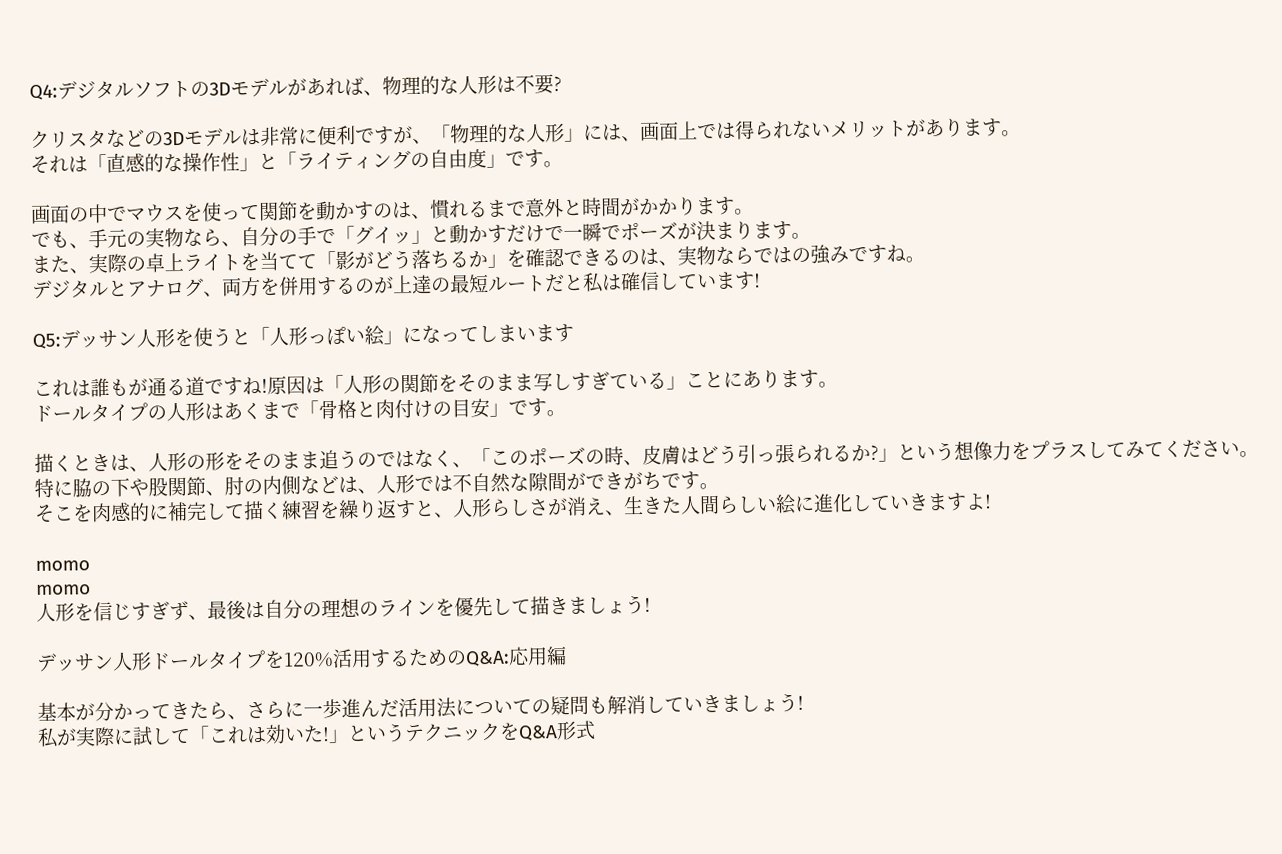Q4:デジタルソフトの3Dモデルがあれば、物理的な人形は不要?

クリスタなどの3Dモデルは非常に便利ですが、「物理的な人形」には、画面上では得られないメリットがあります。
それは「直感的な操作性」と「ライティングの自由度」です。

画面の中でマウスを使って関節を動かすのは、慣れるまで意外と時間がかかります。
でも、手元の実物なら、自分の手で「グイッ」と動かすだけで一瞬でポーズが決まります。
また、実際の卓上ライトを当てて「影がどう落ちるか」を確認できるのは、実物ならではの強みですね。
デジタルとアナログ、両方を併用するのが上達の最短ルートだと私は確信しています!

Q5:デッサン人形を使うと「人形っぽい絵」になってしまいます

これは誰もが通る道ですね!原因は「人形の関節をそのまま写しすぎている」ことにあります。
ドールタイプの人形はあくまで「骨格と肉付けの目安」です。

描くときは、人形の形をそのまま追うのではなく、「このポーズの時、皮膚はどう引っ張られるか?」という想像力をプラスしてみてください。
特に脇の下や股関節、肘の内側などは、人形では不自然な隙間ができがちです。
そこを肉感的に補完して描く練習を繰り返すと、人形らしさが消え、生きた人間らしい絵に進化していきますよ!

momo
momo
人形を信じすぎず、最後は自分の理想のラインを優先して描きましょう!

デッサン人形ドールタイプを120%活用するためのQ&A:応用編

基本が分かってきたら、さらに一歩進んだ活用法についての疑問も解消していきましょう!
私が実際に試して「これは効いた!」というテクニックをQ&A形式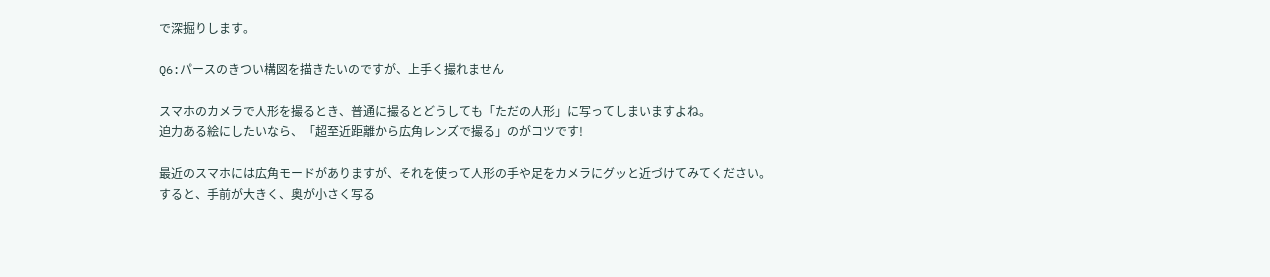で深掘りします。

Q6:パースのきつい構図を描きたいのですが、上手く撮れません

スマホのカメラで人形を撮るとき、普通に撮るとどうしても「ただの人形」に写ってしまいますよね。
迫力ある絵にしたいなら、「超至近距離から広角レンズで撮る」のがコツです!

最近のスマホには広角モードがありますが、それを使って人形の手や足をカメラにグッと近づけてみてください。
すると、手前が大きく、奥が小さく写る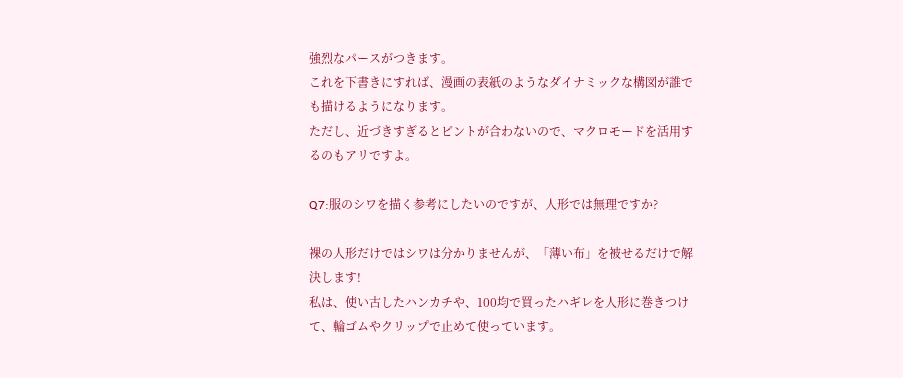強烈なパースがつきます。
これを下書きにすれば、漫画の表紙のようなダイナミックな構図が誰でも描けるようになります。
ただし、近づきすぎるとピントが合わないので、マクロモードを活用するのもアリですよ。

Q7:服のシワを描く参考にしたいのですが、人形では無理ですか?

裸の人形だけではシワは分かりませんが、「薄い布」を被せるだけで解決します!
私は、使い古したハンカチや、100均で買ったハギレを人形に巻きつけて、輪ゴムやクリップで止めて使っています。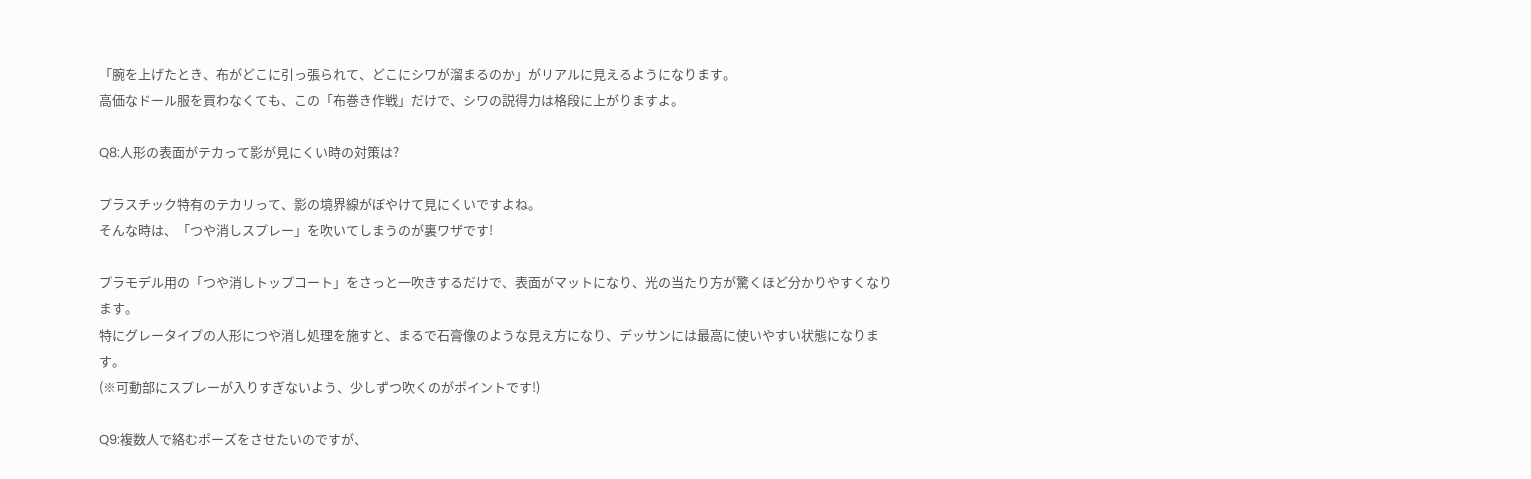「腕を上げたとき、布がどこに引っ張られて、どこにシワが溜まるのか」がリアルに見えるようになります。
高価なドール服を買わなくても、この「布巻き作戦」だけで、シワの説得力は格段に上がりますよ。

Q8:人形の表面がテカって影が見にくい時の対策は?

プラスチック特有のテカリって、影の境界線がぼやけて見にくいですよね。
そんな時は、「つや消しスプレー」を吹いてしまうのが裏ワザです!

プラモデル用の「つや消しトップコート」をさっと一吹きするだけで、表面がマットになり、光の当たり方が驚くほど分かりやすくなります。
特にグレータイプの人形につや消し処理を施すと、まるで石膏像のような見え方になり、デッサンには最高に使いやすい状態になります。
(※可動部にスプレーが入りすぎないよう、少しずつ吹くのがポイントです!)

Q9:複数人で絡むポーズをさせたいのですが、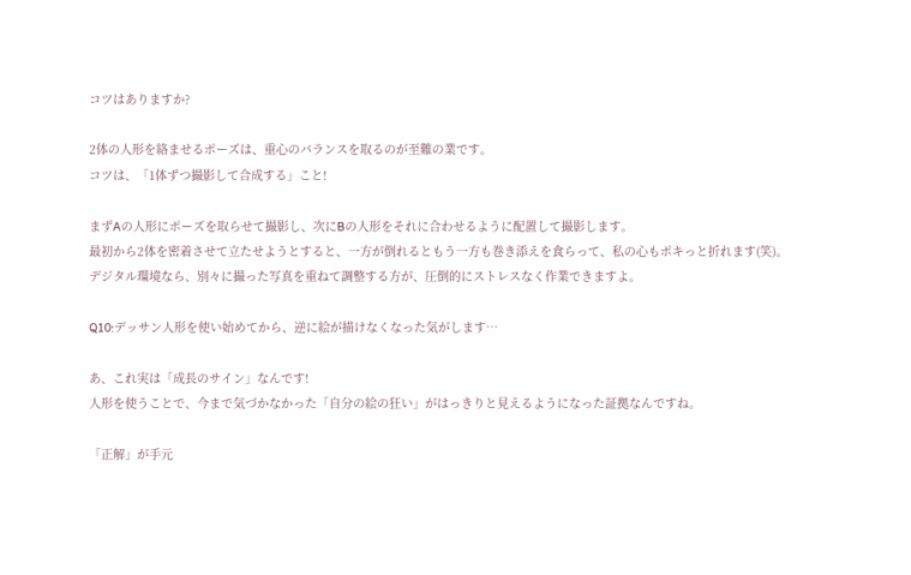コツはありますか?

2体の人形を絡ませるポーズは、重心のバランスを取るのが至難の業です。
コツは、「1体ずつ撮影して合成する」こと!

まずAの人形にポーズを取らせて撮影し、次にBの人形をそれに合わせるように配置して撮影します。
最初から2体を密着させて立たせようとすると、一方が倒れるともう一方も巻き添えを食らって、私の心もポキっと折れます(笑)。
デジタル環境なら、別々に撮った写真を重ねて調整する方が、圧倒的にストレスなく作業できますよ。

Q10:デッサン人形を使い始めてから、逆に絵が描けなくなった気がします…

あ、これ実は「成長のサイン」なんです!
人形を使うことで、今まで気づかなかった「自分の絵の狂い」がはっきりと見えるようになった証拠なんですね。

「正解」が手元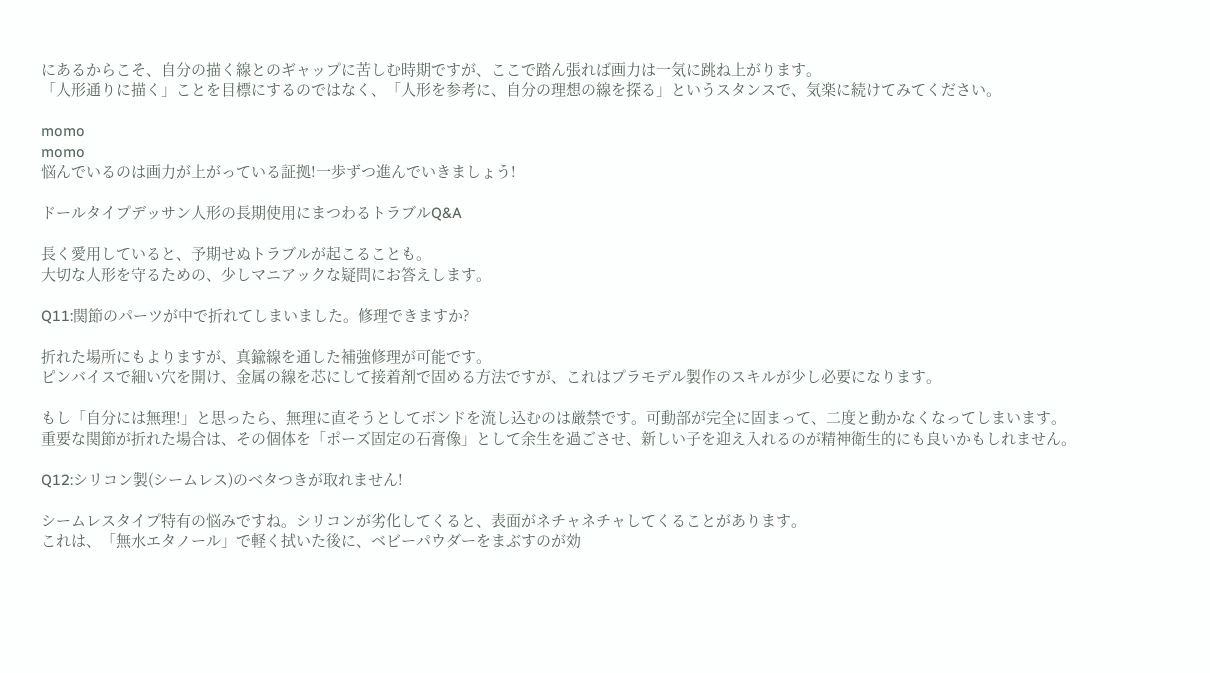にあるからこそ、自分の描く線とのギャップに苦しむ時期ですが、ここで踏ん張れば画力は一気に跳ね上がります。
「人形通りに描く」ことを目標にするのではなく、「人形を参考に、自分の理想の線を探る」というスタンスで、気楽に続けてみてください。

momo
momo
悩んでいるのは画力が上がっている証拠!一歩ずつ進んでいきましょう!

ドールタイプデッサン人形の長期使用にまつわるトラブルQ&A

長く愛用していると、予期せぬトラブルが起こることも。
大切な人形を守るための、少しマニアックな疑問にお答えします。

Q11:関節のパーツが中で折れてしまいました。修理できますか?

折れた場所にもよりますが、真鍮線を通した補強修理が可能です。
ピンバイスで細い穴を開け、金属の線を芯にして接着剤で固める方法ですが、これはプラモデル製作のスキルが少し必要になります。

もし「自分には無理!」と思ったら、無理に直そうとしてボンドを流し込むのは厳禁です。可動部が完全に固まって、二度と動かなくなってしまいます。
重要な関節が折れた場合は、その個体を「ポーズ固定の石膏像」として余生を過ごさせ、新しい子を迎え入れるのが精神衛生的にも良いかもしれません。

Q12:シリコン製(シームレス)のベタつきが取れません!

シームレスタイプ特有の悩みですね。シリコンが劣化してくると、表面がネチャネチャしてくることがあります。
これは、「無水エタノール」で軽く拭いた後に、ベビーパウダーをまぶすのが効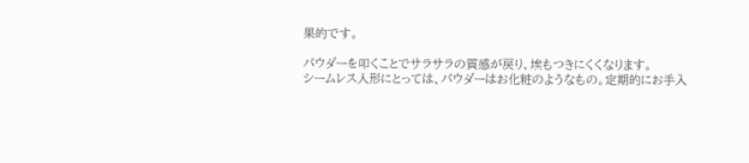果的です。

パウダーを叩くことでサラサラの質感が戻り、埃もつきにくくなります。
シームレス人形にとっては、パウダーはお化粧のようなもの。定期的にお手入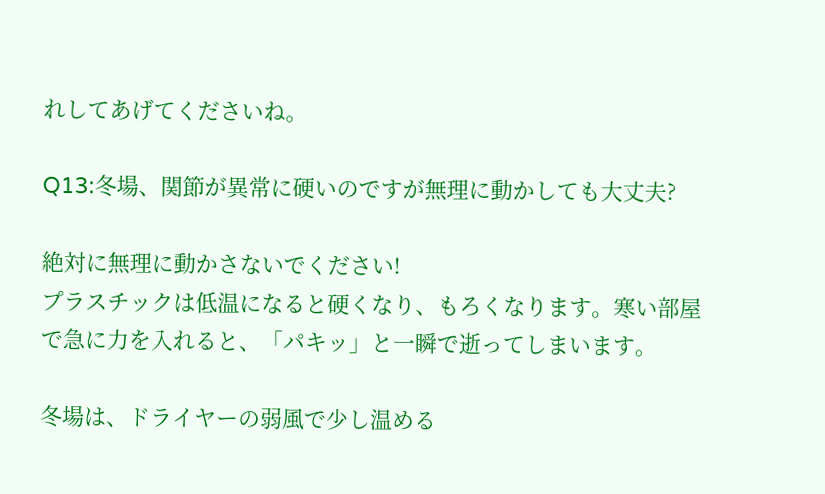れしてあげてくださいね。

Q13:冬場、関節が異常に硬いのですが無理に動かしても大丈夫?

絶対に無理に動かさないでください!
プラスチックは低温になると硬くなり、もろくなります。寒い部屋で急に力を入れると、「パキッ」と一瞬で逝ってしまいます。

冬場は、ドライヤーの弱風で少し温める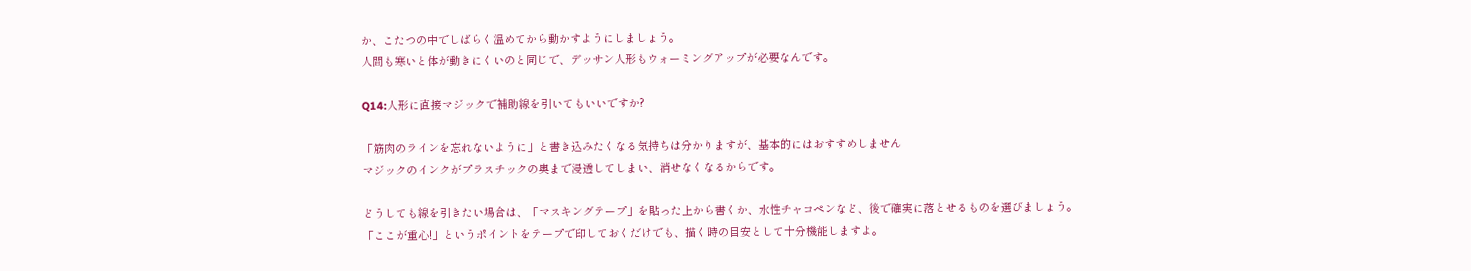か、こたつの中でしばらく温めてから動かすようにしましょう。
人間も寒いと体が動きにくいのと同じで、デッサン人形もウォーミングアップが必要なんです。

Q14:人形に直接マジックで補助線を引いてもいいですか?

「筋肉のラインを忘れないように」と書き込みたくなる気持ちは分かりますが、基本的にはおすすめしません
マジックのインクがプラスチックの奥まで浸透してしまい、消せなくなるからです。

どうしても線を引きたい場合は、「マスキングテープ」を貼った上から書くか、水性チャコペンなど、後で確実に落とせるものを選びましょう。
「ここが重心!」というポイントをテープで印しておくだけでも、描く時の目安として十分機能しますよ。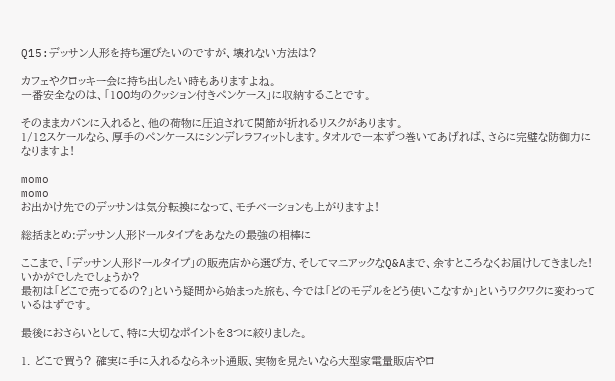Q15:デッサン人形を持ち運びたいのですが、壊れない方法は?

カフェやクロッキー会に持ち出したい時もありますよね。
一番安全なのは、「100均のクッション付きペンケース」に収納することです。

そのままカバンに入れると、他の荷物に圧迫されて関節が折れるリスクがあります。
1/12スケールなら、厚手のペンケースにシンデレラフィットします。タオルで一本ずつ巻いてあげれば、さらに完璧な防御力になりますよ!

momo
momo
お出かけ先でのデッサンは気分転換になって、モチベーションも上がりますよ!

総括まとめ:デッサン人形ドールタイプをあなたの最強の相棒に

ここまで、「デッサン人形ドールタイプ」の販売店から選び方、そしてマニアックなQ&Aまで、余すところなくお届けしてきました!
いかがでしたでしょうか?
最初は「どこで売ってるの?」という疑問から始まった旅も、今では「どのモデルをどう使いこなすか」というワクワクに変わっているはずです。

最後におさらいとして、特に大切なポイントを3つに絞りました。

1. どこで買う? 確実に手に入れるならネット通販、実物を見たいなら大型家電量販店やロ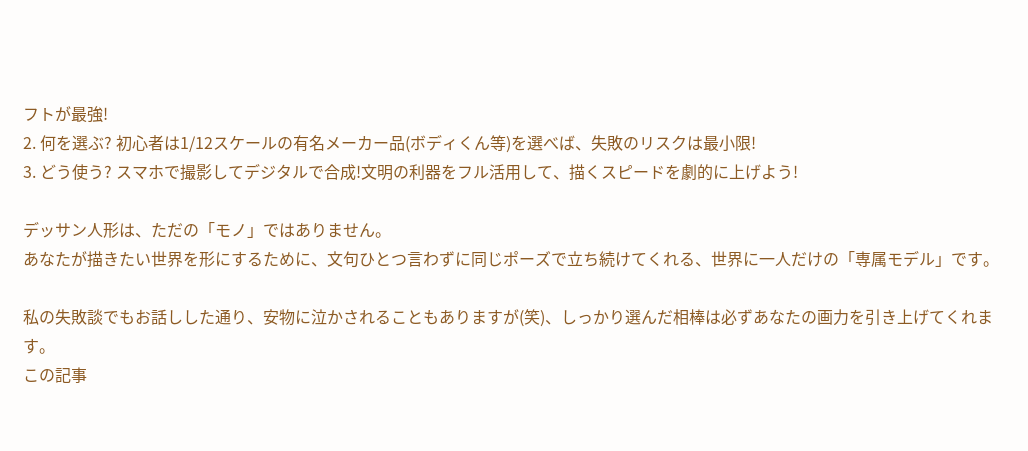フトが最強!
2. 何を選ぶ? 初心者は1/12スケールの有名メーカー品(ボディくん等)を選べば、失敗のリスクは最小限!
3. どう使う? スマホで撮影してデジタルで合成!文明の利器をフル活用して、描くスピードを劇的に上げよう!

デッサン人形は、ただの「モノ」ではありません。
あなたが描きたい世界を形にするために、文句ひとつ言わずに同じポーズで立ち続けてくれる、世界に一人だけの「専属モデル」です。

私の失敗談でもお話しした通り、安物に泣かされることもありますが(笑)、しっかり選んだ相棒は必ずあなたの画力を引き上げてくれます。
この記事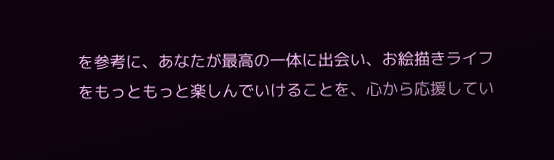を参考に、あなたが最高の一体に出会い、お絵描きライフをもっともっと楽しんでいけることを、心から応援してい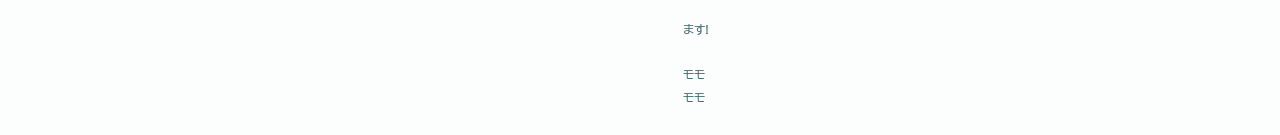ます!

モモ
モモ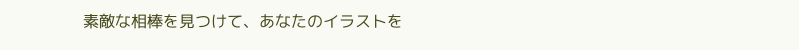素敵な相棒を見つけて、あなたのイラストを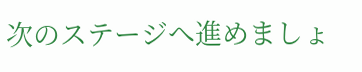次のステージへ進めましょ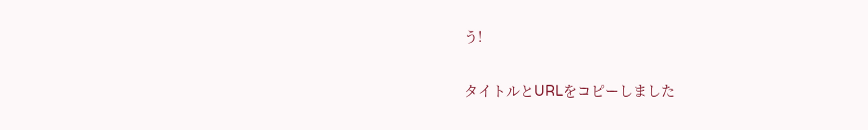う!

タイトルとURLをコピーしました